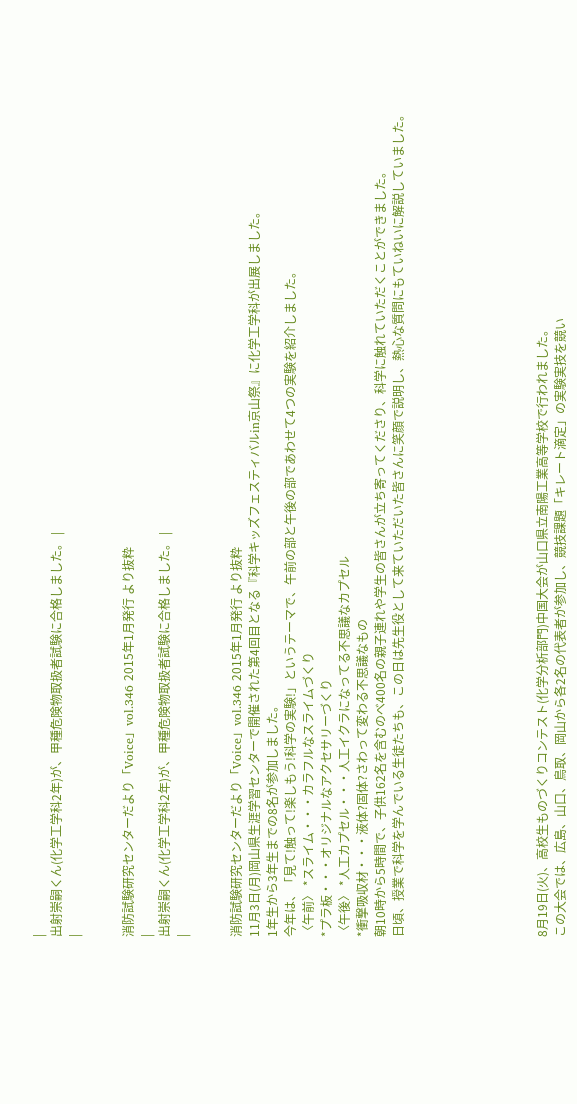|
出射崇嗣くん(化学工学科2年)が、甲種危険物取扱者試験に合格しました。 |
|


消防試験研究センターだより「Voice」vol.346 2015年1月発行 より抜粋
|
出射崇嗣くん(化学工学科2年)が、甲種危険物取扱者試験に合格しました。 |
|


消防試験研究センターだより「Voice」vol.346 2015年1月発行 より抜粋
11月3日(月)岡山県生涯学習センターで開催された第4回目となる『科学キッズフェスティバルin京山祭』に化学工学科が出展しました。
1年生から3年生までの8名が参加しました。
今年は、「見て!触って!楽しもう!科学の実験!」というテーマで、午前の部と午後の部であわせて4つの実験を紹介しました。
〈午前〉 *スライム・・・カラフルなスライムづくり
*プラ板・・・オリジナルなアクセサリーづくり
〈午後〉 *人工カプセル・・・人工イクラになってる不思議なカプセル
*衝撃吸収材・・・液体?固体?さわって変わる不思議なもの
朝10時から5時間で、子供162名を含むのべ400名の親子連れや学生の皆さんが立ち寄ってくださり、科学に触れていただくことができました。
日頃、授業で科学を学んでいる生徒たちも、この日は先生役として来ていただいた皆さんに笑顔で説明し、熱心な質問にもていねいに解説していました。







8月19日(火)、高校生ものづくりコンテスト(化学分析部門)中国大会が山口県立南陽工業高等学校で行われました。
この大会では、広島、山口、鳥取、岡山から各2名の代表者が参加し、競技課題「キレート滴定」の実験実技を競い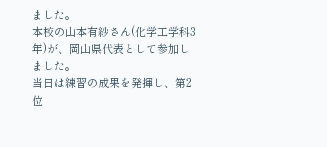ました。
本校の山本有紗さん(化学工学科3年)が、岡山県代表として参加しました。
当日は練習の成果を発揮し、第2位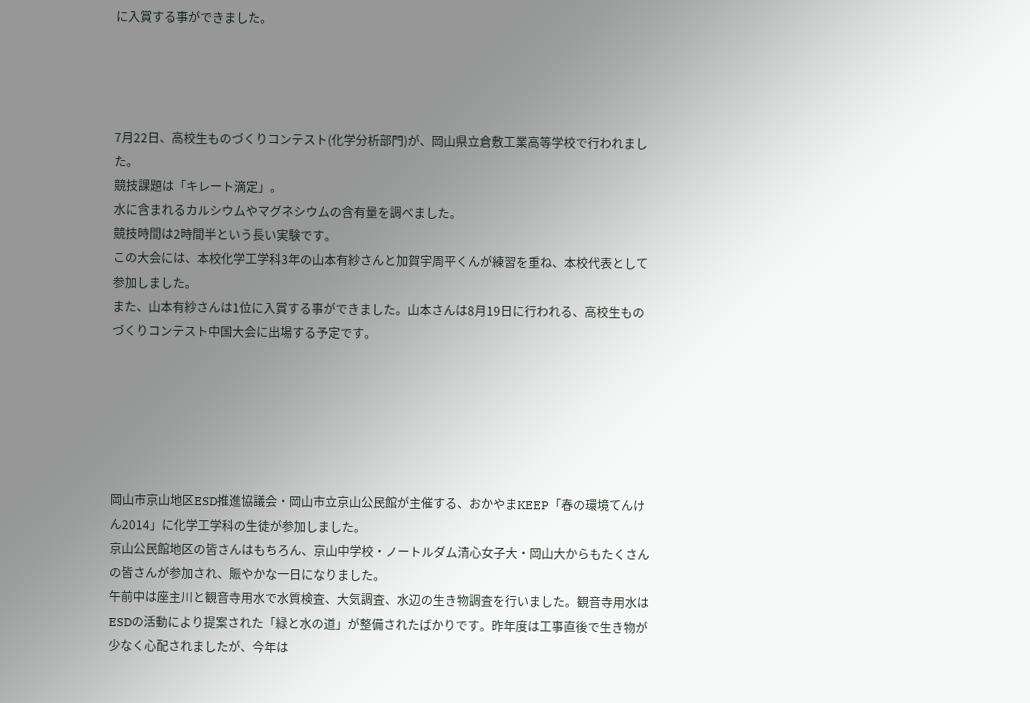に入賞する事ができました。




7月22日、高校生ものづくりコンテスト(化学分析部門)が、岡山県立倉敷工業高等学校で行われました。
競技課題は「キレート滴定」。
水に含まれるカルシウムやマグネシウムの含有量を調べました。
競技時間は2時間半という長い実験です。
この大会には、本校化学工学科3年の山本有紗さんと加賀宇周平くんが練習を重ね、本校代表として参加しました。
また、山本有紗さんは1位に入賞する事ができました。山本さんは8月19日に行われる、高校生ものづくりコンテスト中国大会に出場する予定です。






岡山市京山地区ESD推進協議会・岡山市立京山公民館が主催する、おかやまKEEP「春の環境てんけん2014」に化学工学科の生徒が参加しました。
京山公民館地区の皆さんはもちろん、京山中学校・ノートルダム清心女子大・岡山大からもたくさんの皆さんが参加され、賑やかな一日になりました。
午前中は座主川と観音寺用水で水質検査、大気調査、水辺の生き物調査を行いました。観音寺用水はESDの活動により提案された「緑と水の道」が整備されたばかりです。昨年度は工事直後で生き物が少なく心配されましたが、今年は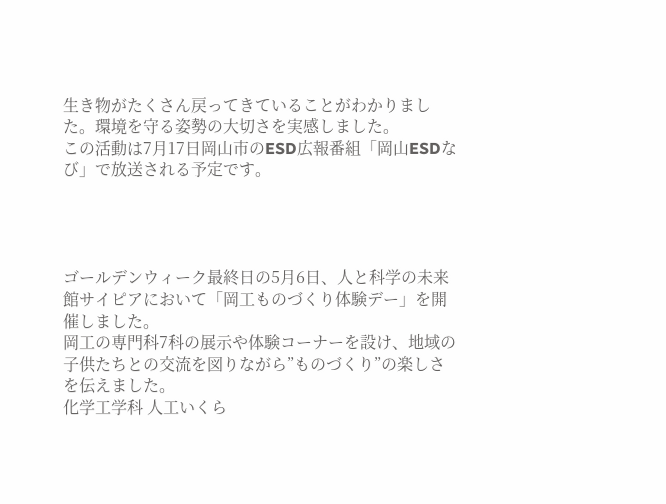生き物がたくさん戻ってきていることがわかりました。環境を守る姿勢の大切さを実感しました。
この活動は7月17日岡山市のESD広報番組「岡山ESDなび」で放送される予定です。




ゴールデンウィーク最終日の5月6日、人と科学の未来館サイピアにおいて「岡工ものづくり体験デー」を開催しました。
岡工の専門科7科の展示や体験コーナーを設け、地域の子供たちとの交流を図りながら”ものづくり”の楽しさを伝えました。
化学工学科 人工いくら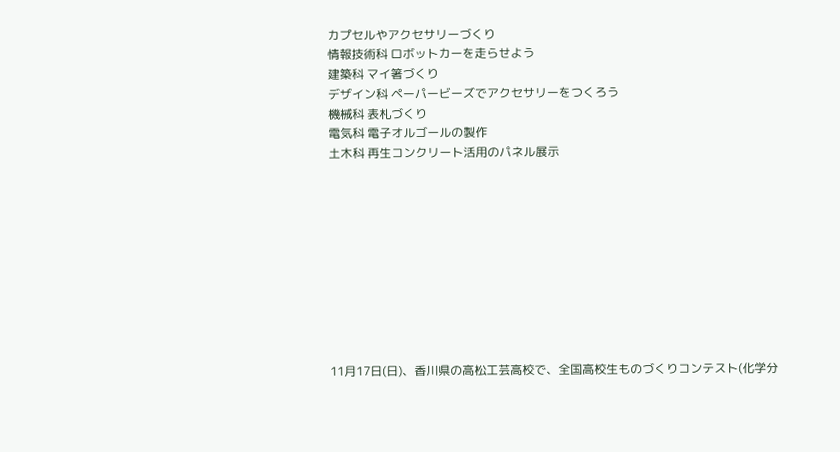カプセルやアクセサリーづくり
情報技術科 ロボットカーを走らせよう
建築科 マイ箸づくり
デザイン科 ペーパービーズでアクセサリーをつくろう
機械科 表札づくり
電気科 電子オルゴールの製作
土木科 再生コンクリート活用のパネル展示










11月17日(日)、香川県の高松工芸高校で、全国高校生ものづくりコンテスト(化学分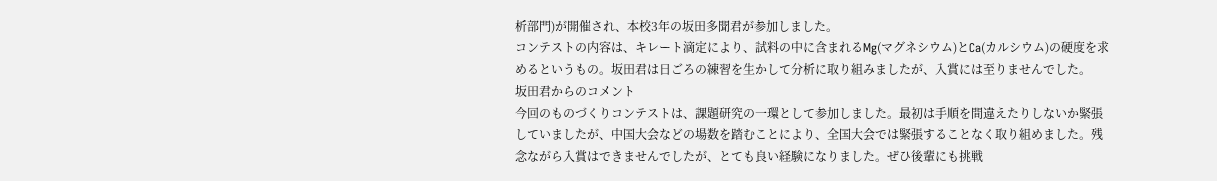析部門)が開催され、本校3年の坂田多聞君が参加しました。
コンテストの内容は、キレート滴定により、試料の中に含まれるMg(マグネシウム)とCa(カルシウム)の硬度を求めるというもの。坂田君は日ごろの練習を生かして分析に取り組みましたが、入賞には至りませんでした。
坂田君からのコメント
今回のものづくりコンテストは、課題研究の一環として参加しました。最初は手順を間違えたりしないか緊張していましたが、中国大会などの場数を踏むことにより、全国大会では緊張することなく取り組めました。残念ながら入賞はできませんでしたが、とても良い経験になりました。ぜひ後輩にも挑戦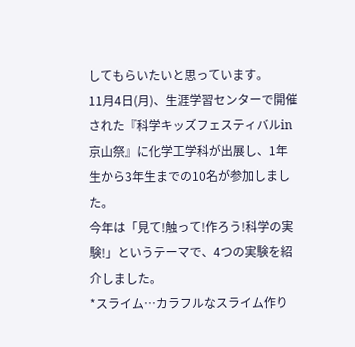してもらいたいと思っています。
11月4日(月)、生涯学習センターで開催された『科学キッズフェスティバルin京山祭』に化学工学科が出展し、1年生から3年生までの10名が参加しました。
今年は「見て!触って!作ろう!科学の実験!」というテーマで、4つの実験を紹介しました。
*スライム…カラフルなスライム作り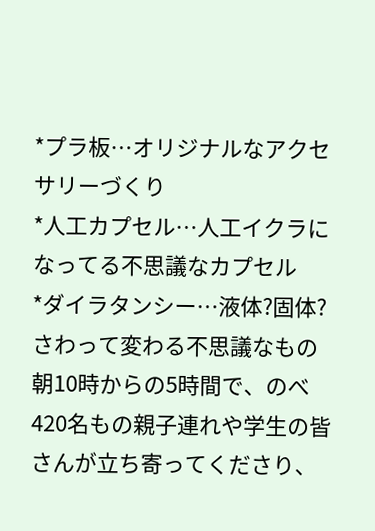*プラ板…オリジナルなアクセサリーづくり
*人工カプセル…人工イクラになってる不思議なカプセル
*ダイラタンシー…液体?固体?さわって変わる不思議なもの
朝10時からの5時間で、のべ420名もの親子連れや学生の皆さんが立ち寄ってくださり、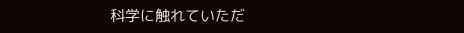科学に触れていただ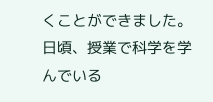くことができました。
日頃、授業で科学を学んでいる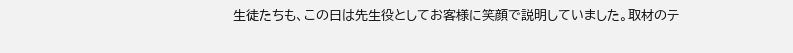生徒たちも、この日は先生役としてお客様に笑顔で説明していました。取材のテ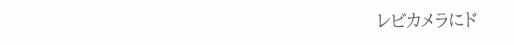レビカメラにド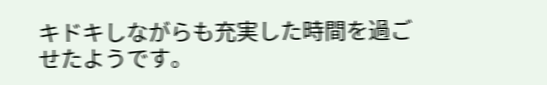キドキしながらも充実した時間を過ごせたようです。